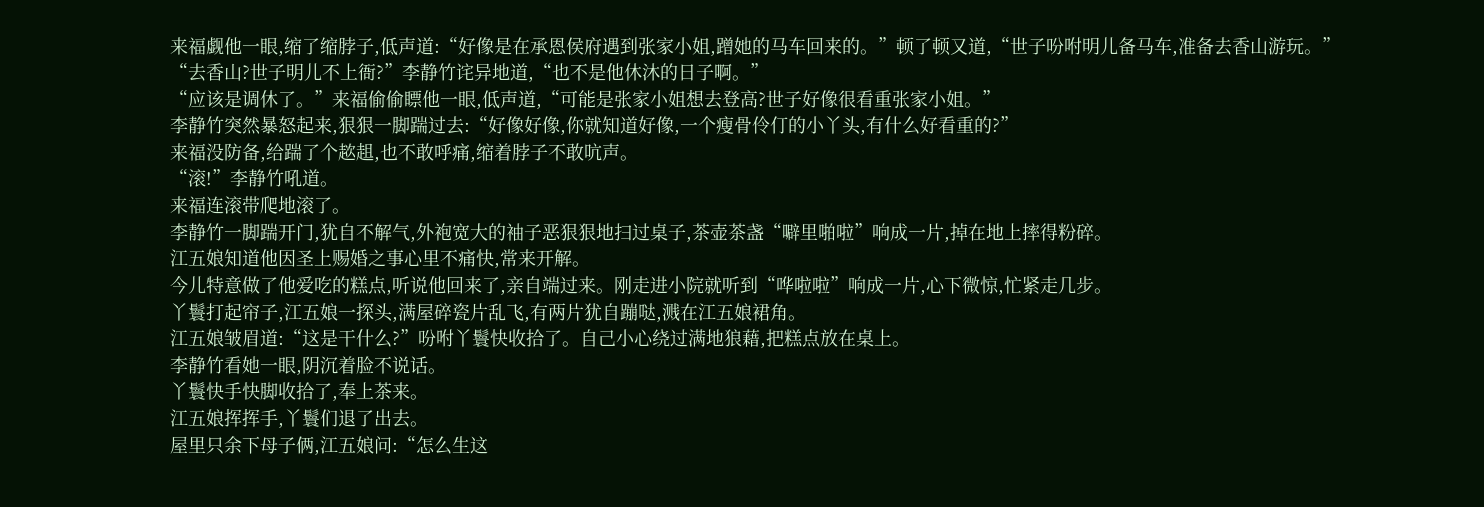来福觑他一眼,缩了缩脖子,低声道:“好像是在承恩侯府遇到张家小姐,蹭她的马车回来的。”顿了顿又道,“世子吩咐明儿备马车,准备去香山游玩。”
“去香山?世子明儿不上衙?”李静竹诧异地道,“也不是他休沐的日子啊。”
“应该是调休了。”来福偷偷瞟他一眼,低声道,“可能是张家小姐想去登高?世子好像很看重张家小姐。”
李静竹突然暴怒起来,狠狠一脚踹过去:“好像好像,你就知道好像,一个瘦骨伶仃的小丫头,有什么好看重的?”
来福没防备,给踹了个趑趄,也不敢呼痛,缩着脖子不敢吭声。
“滚!”李静竹吼道。
来福连滚带爬地滚了。
李静竹一脚踹开门,犹自不解气,外袍宽大的袖子恶狠狠地扫过桌子,茶壶茶盏“噼里啪啦”响成一片,掉在地上摔得粉碎。
江五娘知道他因圣上赐婚之事心里不痛快,常来开解。
今儿特意做了他爱吃的糕点,听说他回来了,亲自端过来。刚走进小院就听到“哗啦啦”响成一片,心下微惊,忙紧走几步。
丫鬟打起帘子,江五娘一探头,满屋碎瓷片乱飞,有两片犹自蹦哒,溅在江五娘裙角。
江五娘皱眉道:“这是干什么?”吩咐丫鬟快收拾了。自己小心绕过满地狼藉,把糕点放在桌上。
李静竹看她一眼,阴沉着脸不说话。
丫鬟快手快脚收拾了,奉上茶来。
江五娘挥挥手,丫鬟们退了出去。
屋里只余下母子俩,江五娘问:“怎么生这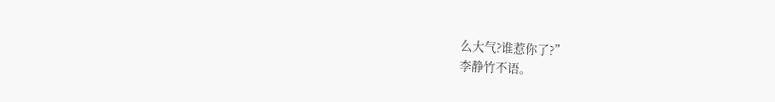么大气?谁惹你了?”
李静竹不语。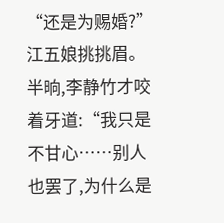“还是为赐婚?”江五娘挑挑眉。
半晌,李静竹才咬着牙道:“我只是不甘心……别人也罢了,为什么是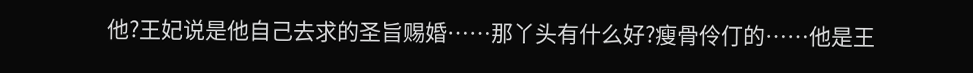他?王妃说是他自己去求的圣旨赐婚……那丫头有什么好?瘦骨伶仃的……他是王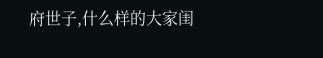府世子,什么样的大家闺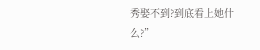秀娶不到?到底看上她什么?”